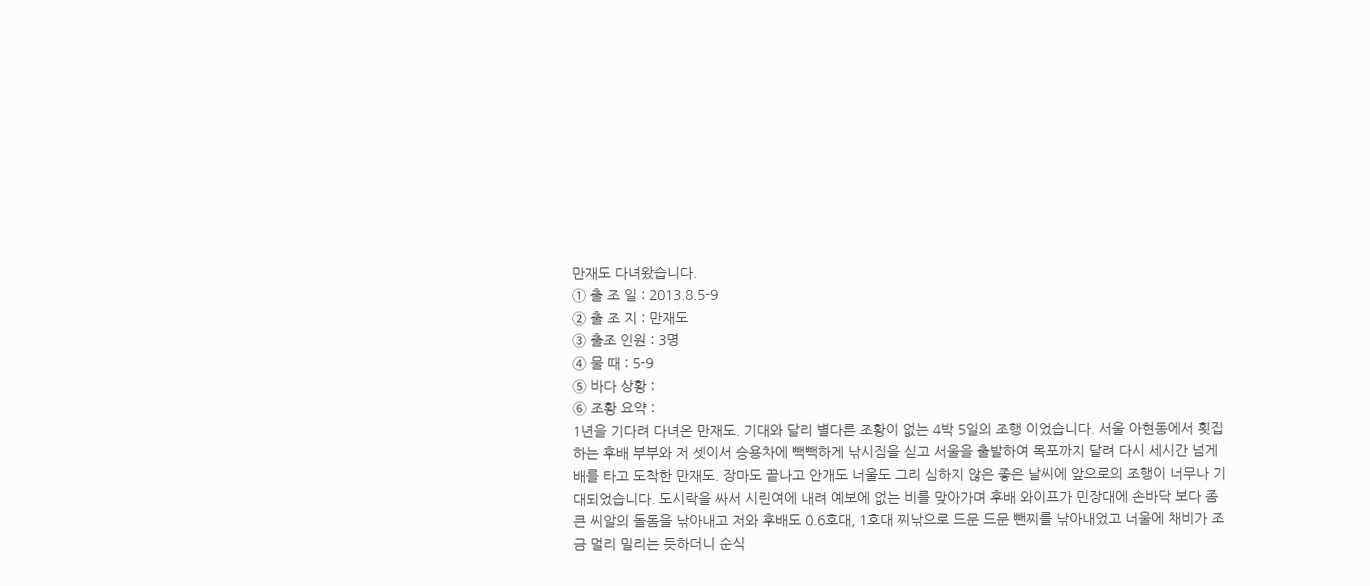만재도 다녀왔습니다.
① 출 조 일 : 2013.8.5-9
② 출 조 지 : 만재도
③ 출조 인원 : 3명
④ 물 때 : 5-9
⑤ 바다 상황 :
⑥ 조황 요약 :
1년을 기다려 다녀온 만재도. 기대와 달리 별다른 조황이 없는 4박 5일의 조행 이었습니다. 서울 아현동에서 횟집
하는 후배 부부와 저 셋이서 승용차에 빽빽하게 낚시짐을 싣고 서울을 출발하여 목포까지 달려 다시 세시간 넘게
배를 타고 도착한 만재도. 장마도 끝나고 안개도 너울도 그리 심하지 않은 좋은 날씨에 앞으로의 조행이 너무나 기
대되었습니다. 도시락을 싸서 시린여에 내려 예보에 없는 비를 맞아가며 후배 와이프가 민장대에 손바닥 보다 좀
큰 씨알의 돌돔을 낚아내고 저와 후배도 0.6호대, 1호대 찌낚으로 드문 드문 뺀찌를 낚아내었고 너울에 채비가 조
금 멀리 밀리는 듯하더니 순식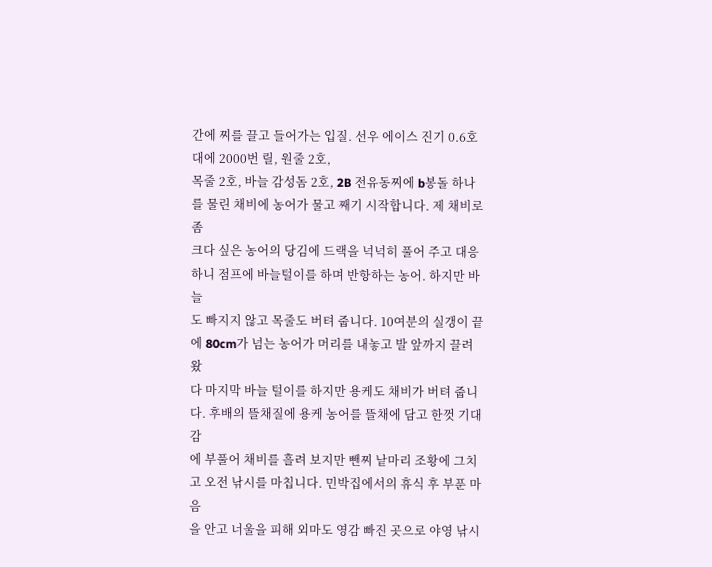간에 찌를 끌고 들어가는 입질. 선우 에이스 진기 0.6호대에 2000번 릴, 원줄 2호,
목줄 2호, 바늘 감성돔 2호, 2B 전유동찌에 b봉돌 하나를 물린 채비에 농어가 물고 째기 시작합니다. 제 채비로 좀
크다 싶은 농어의 당김에 드랙을 넉넉히 풀어 주고 대응하니 점프에 바늘털이를 하며 반항하는 농어. 하지만 바늘
도 빠지지 않고 목줄도 버텨 줍니다. 10여분의 실갱이 끝에 80cm가 넘는 농어가 머리를 내놓고 발 앞까지 끌려 왔
다 마지막 바늘 털이를 하지만 용케도 채비가 버텨 줍니다. 후배의 뜰채질에 용케 농어를 뜰채에 담고 한껏 기대감
에 부풀어 채비를 흘려 보지만 뺀찌 낱마리 조황에 그치고 오전 낚시를 마칩니다. 민박집에서의 휴식 후 부푼 마음
을 안고 너울을 피해 외마도 영감 빠진 곳으로 야영 낚시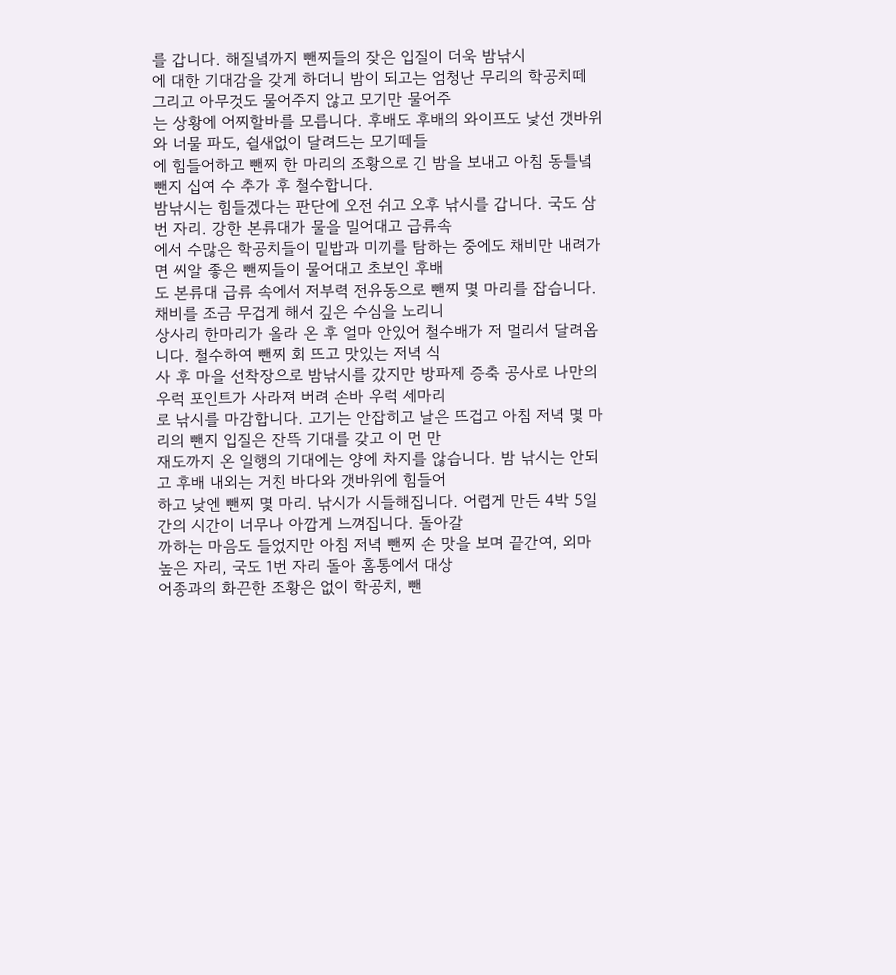를 갑니다. 해질녘까지 뺀찌들의 잦은 입질이 더욱 밤낚시
에 대한 기대감을 갖게 하더니 밤이 되고는 엄청난 무리의 학공치떼 그리고 아무것도 물어주지 않고 모기만 물어주
는 상황에 어찌할바를 모릅니다. 후배도 후배의 와이프도 낯선 갯바위와 너물 파도, 쉴새없이 달려드는 모기떼들
에 힘들어하고 뺀찌 한 마리의 조황으로 긴 밤을 보내고 아침 동틀녘 뺀지 십여 수 추가 후 철수합니다.
밤낚시는 힘들겠다는 판단에 오전 쉬고 오후 낚시를 갑니다. 국도 삼번 자리. 강한 본류대가 물을 밀어대고 급류속
에서 수많은 학공치들이 밑밥과 미끼를 탐하는 중에도 채비만 내려가면 씨알 좋은 뺀찌들이 물어대고 초보인 후배
도 본류대 급류 속에서 저부력 전유동으로 뺀찌 몇 마리를 잡습니다. 채비를 조금 무겁게 해서 깊은 수심을 노리니
상사리 한마리가 올라 온 후 얼마 안있어 철수배가 저 멀리서 달려옵니다. 철수하여 뺀찌 회 뜨고 맛있는 저녁 식
사 후 마을 선착장으로 밤낚시를 갔지만 방파제 증축 공사로 나만의 우럭 포인트가 사라져 버려 손바 우럭 세마리
로 낚시를 마감합니다. 고기는 안잡히고 날은 뜨겁고 아침 저녁 몇 마리의 뺀지 입질은 잔뜩 기대를 갖고 이 먼 만
재도까지 온 일행의 기대에는 양에 차지를 않습니다. 밤 낚시는 안되고 후배 내외는 거친 바다와 갯바위에 힘들어
하고 낮엔 뺀찌 몇 마리. 낚시가 시들해집니다. 어렵게 만든 4박 5일간의 시간이 너무나 아깝게 느껴집니다. 돌아갈
까하는 마음도 들었지만 아침 저녁 뺀찌 손 맛을 보며 끝간여, 외마 높은 자리, 국도 1번 자리 돌아 홈통에서 대상
어종과의 화끈한 조황은 없이 학공치, 뺀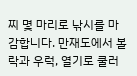찌 몇 마리로 낚시를 마감합니다. 만재도에서 볼락과 우럭, 열기로 쿨러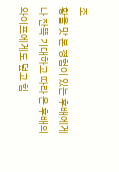조
황을 맛 본 경험이 있는 후배에게나 잔뜩 기대하고 따라 온 후배의 와이프에게도 덮고 힘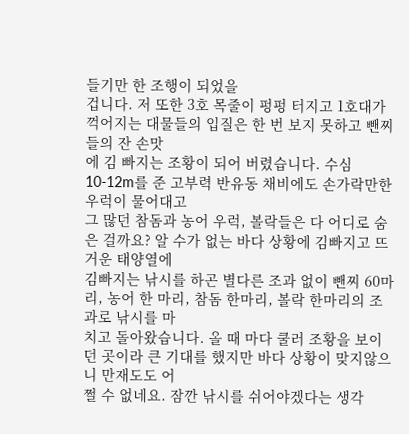들기만 한 조행이 되었을
겁니다. 저 또한 3호 목줄이 펑펑 터지고 1호대가 꺽어지는 대물들의 입질은 한 번 보지 못하고 뺀찌들의 잔 손맛
에 김 빠지는 조황이 되어 버렸습니다. 수심 10-12m를 준 고부력 반유동 채비에도 손가락만한 우럭이 물어대고
그 많던 참돔과 농어 우럭, 볼락들은 다 어디로 숨은 걸까요? 알 수가 없는 바다 상황에 김빠지고 뜨거운 태양열에
김빠지는 낚시를 하곤 별다른 조과 없이 뺀찌 60마리, 농어 한 마리, 참돔 한마리, 볼락 한마리의 조과로 낚시를 마
치고 돌아왔습니다. 올 때 마다 쿨러 조황을 보이던 곳이라 큰 기대를 했지만 바다 상황이 맞지않으니 만재도도 어
쩔 수 없네요. 잠깐 낚시를 쉬어야겠다는 생각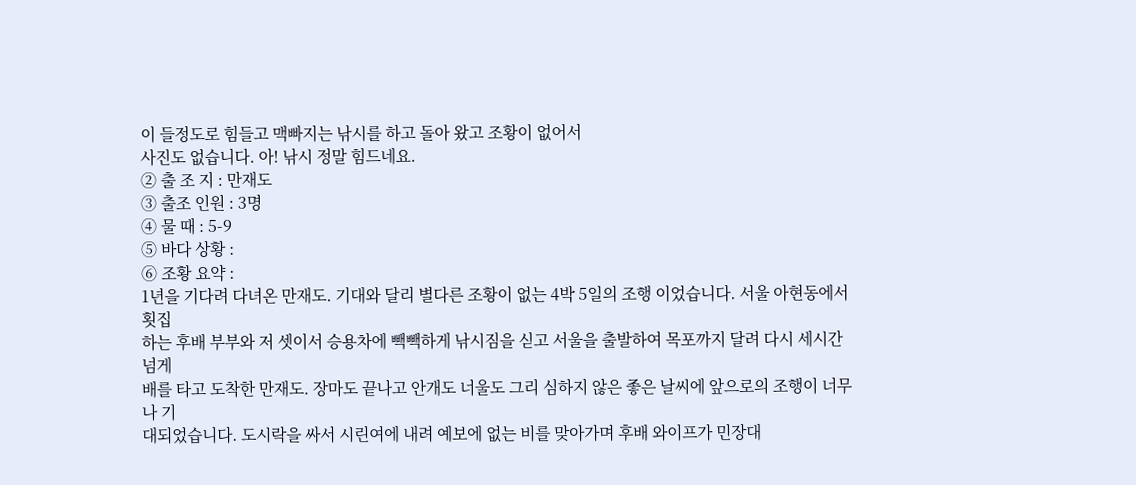이 들정도로 힘들고 맥빠지는 낚시를 하고 돌아 왔고 조황이 없어서
사진도 없습니다. 아! 낚시 정말 힘드네요.
② 출 조 지 : 만재도
③ 출조 인원 : 3명
④ 물 때 : 5-9
⑤ 바다 상황 :
⑥ 조황 요약 :
1년을 기다려 다녀온 만재도. 기대와 달리 별다른 조황이 없는 4박 5일의 조행 이었습니다. 서울 아현동에서 횟집
하는 후배 부부와 저 셋이서 승용차에 빽빽하게 낚시짐을 싣고 서울을 출발하여 목포까지 달려 다시 세시간 넘게
배를 타고 도착한 만재도. 장마도 끝나고 안개도 너울도 그리 심하지 않은 좋은 날씨에 앞으로의 조행이 너무나 기
대되었습니다. 도시락을 싸서 시린여에 내려 예보에 없는 비를 맞아가며 후배 와이프가 민장대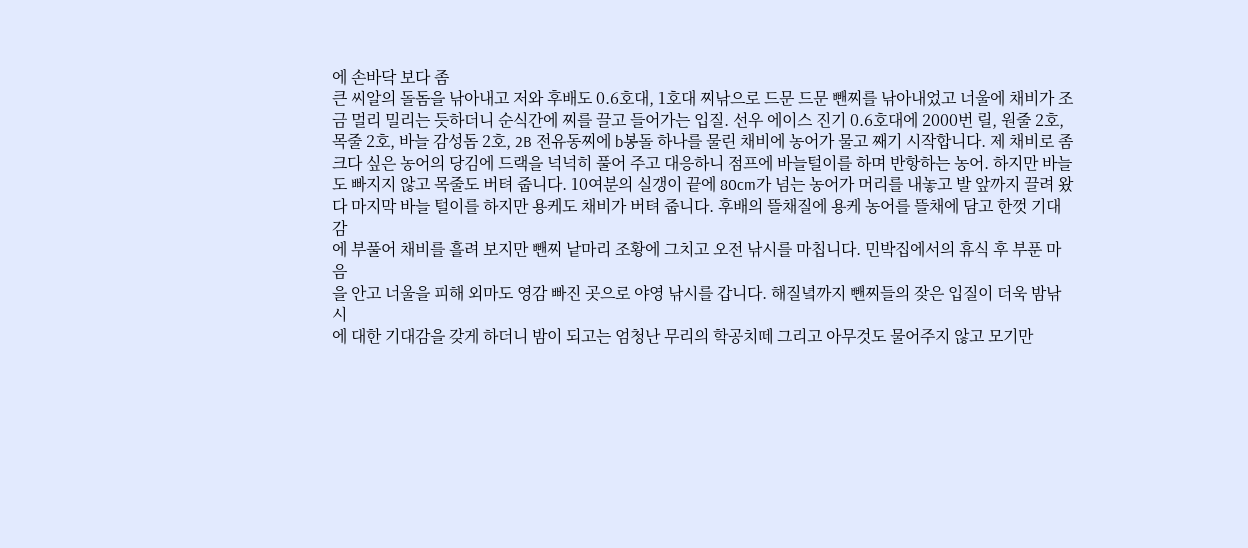에 손바닥 보다 좀
큰 씨알의 돌돔을 낚아내고 저와 후배도 0.6호대, 1호대 찌낚으로 드문 드문 뺀찌를 낚아내었고 너울에 채비가 조
금 멀리 밀리는 듯하더니 순식간에 찌를 끌고 들어가는 입질. 선우 에이스 진기 0.6호대에 2000번 릴, 원줄 2호,
목줄 2호, 바늘 감성돔 2호, 2B 전유동찌에 b봉돌 하나를 물린 채비에 농어가 물고 째기 시작합니다. 제 채비로 좀
크다 싶은 농어의 당김에 드랙을 넉넉히 풀어 주고 대응하니 점프에 바늘털이를 하며 반항하는 농어. 하지만 바늘
도 빠지지 않고 목줄도 버텨 줍니다. 10여분의 실갱이 끝에 80cm가 넘는 농어가 머리를 내놓고 발 앞까지 끌려 왔
다 마지막 바늘 털이를 하지만 용케도 채비가 버텨 줍니다. 후배의 뜰채질에 용케 농어를 뜰채에 담고 한껏 기대감
에 부풀어 채비를 흘려 보지만 뺀찌 낱마리 조황에 그치고 오전 낚시를 마칩니다. 민박집에서의 휴식 후 부푼 마음
을 안고 너울을 피해 외마도 영감 빠진 곳으로 야영 낚시를 갑니다. 해질녘까지 뺀찌들의 잦은 입질이 더욱 밤낚시
에 대한 기대감을 갖게 하더니 밤이 되고는 엄청난 무리의 학공치떼 그리고 아무것도 물어주지 않고 모기만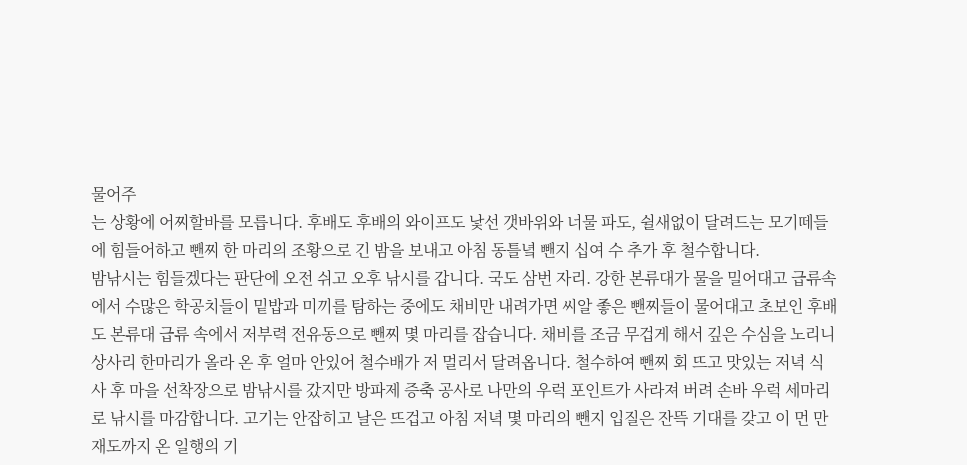물어주
는 상황에 어찌할바를 모릅니다. 후배도 후배의 와이프도 낯선 갯바위와 너물 파도, 쉴새없이 달려드는 모기떼들
에 힘들어하고 뺀찌 한 마리의 조황으로 긴 밤을 보내고 아침 동틀녘 뺀지 십여 수 추가 후 철수합니다.
밤낚시는 힘들겠다는 판단에 오전 쉬고 오후 낚시를 갑니다. 국도 삼번 자리. 강한 본류대가 물을 밀어대고 급류속
에서 수많은 학공치들이 밑밥과 미끼를 탐하는 중에도 채비만 내려가면 씨알 좋은 뺀찌들이 물어대고 초보인 후배
도 본류대 급류 속에서 저부력 전유동으로 뺀찌 몇 마리를 잡습니다. 채비를 조금 무겁게 해서 깊은 수심을 노리니
상사리 한마리가 올라 온 후 얼마 안있어 철수배가 저 멀리서 달려옵니다. 철수하여 뺀찌 회 뜨고 맛있는 저녁 식
사 후 마을 선착장으로 밤낚시를 갔지만 방파제 증축 공사로 나만의 우럭 포인트가 사라져 버려 손바 우럭 세마리
로 낚시를 마감합니다. 고기는 안잡히고 날은 뜨겁고 아침 저녁 몇 마리의 뺀지 입질은 잔뜩 기대를 갖고 이 먼 만
재도까지 온 일행의 기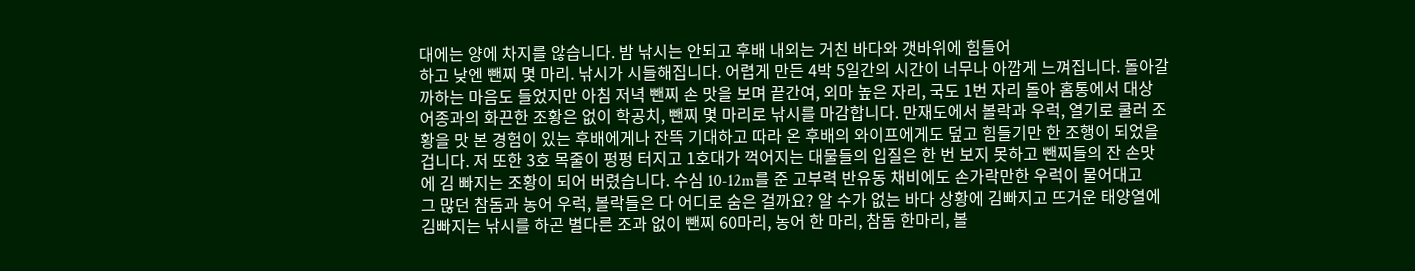대에는 양에 차지를 않습니다. 밤 낚시는 안되고 후배 내외는 거친 바다와 갯바위에 힘들어
하고 낮엔 뺀찌 몇 마리. 낚시가 시들해집니다. 어렵게 만든 4박 5일간의 시간이 너무나 아깝게 느껴집니다. 돌아갈
까하는 마음도 들었지만 아침 저녁 뺀찌 손 맛을 보며 끝간여, 외마 높은 자리, 국도 1번 자리 돌아 홈통에서 대상
어종과의 화끈한 조황은 없이 학공치, 뺀찌 몇 마리로 낚시를 마감합니다. 만재도에서 볼락과 우럭, 열기로 쿨러 조
황을 맛 본 경험이 있는 후배에게나 잔뜩 기대하고 따라 온 후배의 와이프에게도 덮고 힘들기만 한 조행이 되었을
겁니다. 저 또한 3호 목줄이 펑펑 터지고 1호대가 꺽어지는 대물들의 입질은 한 번 보지 못하고 뺀찌들의 잔 손맛
에 김 빠지는 조황이 되어 버렸습니다. 수심 10-12m를 준 고부력 반유동 채비에도 손가락만한 우럭이 물어대고
그 많던 참돔과 농어 우럭, 볼락들은 다 어디로 숨은 걸까요? 알 수가 없는 바다 상황에 김빠지고 뜨거운 태양열에
김빠지는 낚시를 하곤 별다른 조과 없이 뺀찌 60마리, 농어 한 마리, 참돔 한마리, 볼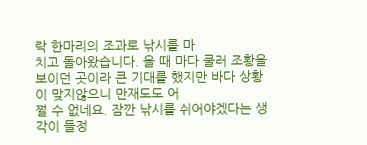락 한마리의 조과로 낚시를 마
치고 돌아왔습니다. 올 때 마다 쿨러 조황을 보이던 곳이라 큰 기대를 했지만 바다 상황이 맞지않으니 만재도도 어
쩔 수 없네요. 잠깐 낚시를 쉬어야겠다는 생각이 들정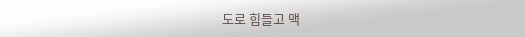도로 힘들고 맥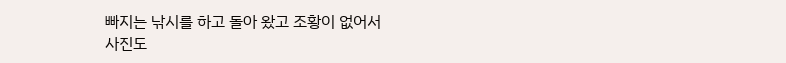빠지는 낚시를 하고 돌아 왔고 조황이 없어서
사진도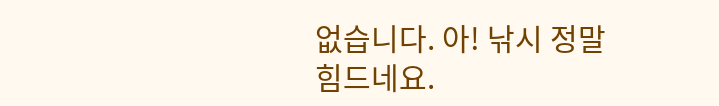없습니다. 아! 낚시 정말 힘드네요.